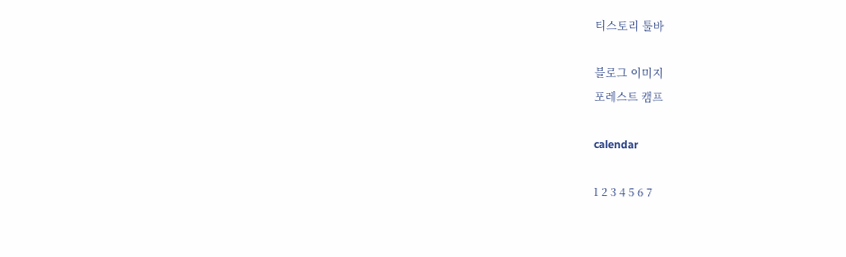티스토리 툴바

블로그 이미지
포레스트 캠프

calendar

1 2 3 4 5 6 7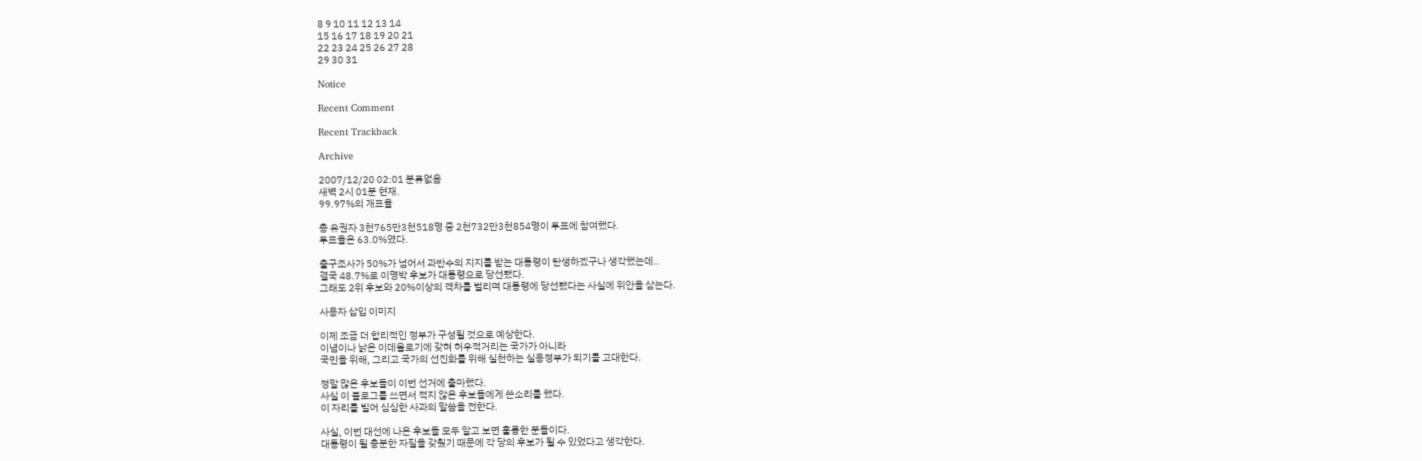8 9 10 11 12 13 14
15 16 17 18 19 20 21
22 23 24 25 26 27 28
29 30 31

Notice

Recent Comment

Recent Trackback

Archive

2007/12/20 02:01 분류없음
새벽 2시 01분 현재.
99.97%의 개표율

총 유권자 3천765만3천518명 중 2천732만3천854명이 투표에 참여했다.
투표율은 63.0%였다.

출구조사가 50%가 넘어서 과반수의 지지를 받는 대통령이 탄생하겠구나 생각했는데..
결국 48.7%로 이명박 후보가 대통령으로 당선됐다.
그래도 2위 후보와 20%이상의 격차를 벌리며 대통령에 당선됐다는 사실에 위안을 삼는다.

사용자 삽입 이미지

이제 조금 더 합리적인 정부가 구성될 것으로 예상한다.
이념이나 낡은 이데올로기에 갖혀 허우적거리는 국가가 아니라
국민을 위해, 그리고 국가의 선진화를 위해 실천하는 실용정부가 되기를 고대한다.

정말 많은 후보들이 이번 선거에 출마했다.
사실 이 블로그를 쓰면서 적지 않은 후보들에게 쓴소리를 했다.
이 자리를 빌어 심심한 사과의 말씀을 전한다.

사실, 이번 대선에 나온 후보들 모두 알고 보면 훌륭한 분들이다.
대통령이 될 충분한 자질을 갖췄기 때문에 각 당의 후보가 될 수 있었다고 생각한다.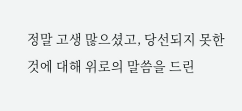정말 고생 많으셨고, 당선되지 못한 것에 대해 위로의 말씀을 드린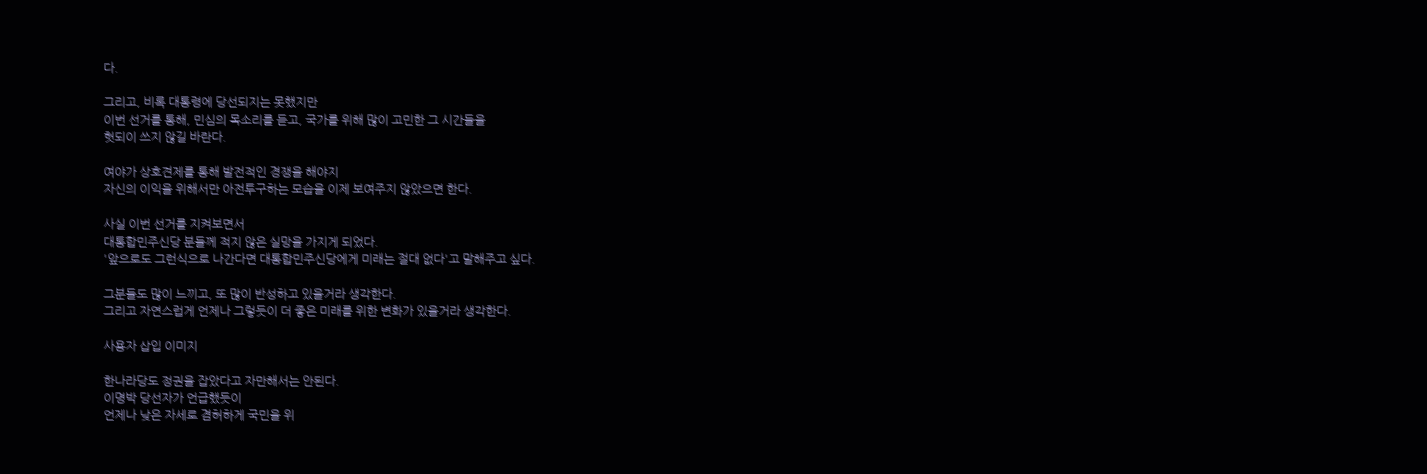다.

그리고, 비록 대통령에 당선되지는 못했지만
이번 선거를 통해, 민심의 목소리를 듣고, 국가를 위해 많이 고민한 그 시간들을
헛되이 쓰지 않길 바란다.

여야가 상호견제를 통해 발전적인 경쟁을 해야지
자신의 이익을 위해서만 아전투구하는 모습을 이제 보여주지 않았으면 한다.

사실 이번 선거를 지켜보면서
대통합민주신당 분들께 적지 않은 실망을 가지게 되었다.
'앞으로도 그런식으로 나간다면 대통합민주신당에게 미래는 절대 없다'고 말해주고 싶다.

그분들도 많이 느끼고, 또 많이 반성하고 있을거라 생각한다.
그리고 자연스럽게 언제나 그렇듯이 더 좋은 미래를 위한 변화가 있을거라 생각한다.

사용자 삽입 이미지

한나라당도 정권을 잡았다고 자만해서는 안된다.
이명박 당선자가 언급했듯이
언제나 낮은 자세로 겸허하게 국민을 위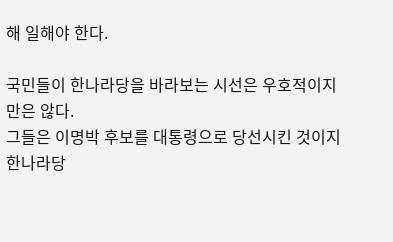해 일해야 한다.

국민들이 한나라당을 바라보는 시선은 우호적이지만은 않다.
그들은 이명박 후보를 대통령으로 당선시킨 것이지
한나라당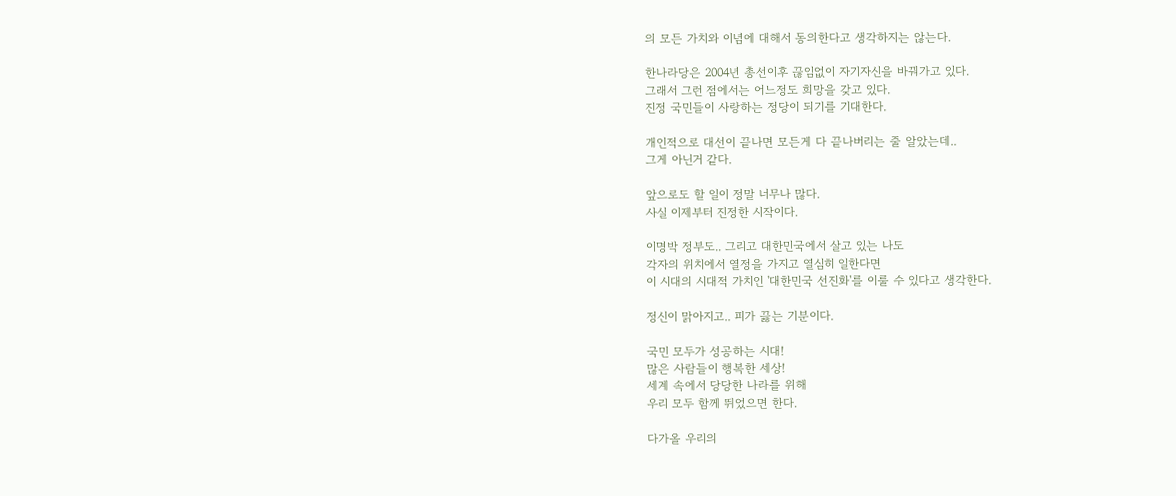의 모든 가치와 이념에 대해서 동의한다고 생각하지는 않는다.

한나라당은 2004년 총선이후 끊임없이 자기자신을 바꿔가고 있다.
그래서 그런 점에서는 어느정도 희망을 갖고 있다.
진정 국민들이 사랑하는 정당이 되기를 기대한다.

개인적으로 대선이 끝나면 모든게 다 끝나버리는 줄 알았는데..
그게 아닌거 같다.

앞으로도 할 일이 정말 너무나 많다.
사실 이제부터 진정한 시작이다.

이명박 정부도.. 그리고 대한민국에서 살고 있는 나도
각자의 위치에서 열정을 가지고 열심히 일한다면
이 시대의 시대적 가치인 '대한민국 선진화'를 이룰 수 있다고 생각한다.

정신이 맑아지고.. 피가 끓는 기분이다.

국민 모두가 성공하는 시대!
많은 사람들이 행복한 세상!
세계 속에서 당당한 나라를 위해
우리 모두 함께 뛰었으면 한다.

다가올 우리의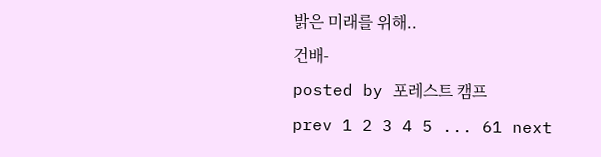밝은 미래를 위해..
건배-
posted by 포레스트 캠프
prev 1 2 3 4 5 ... 61 next